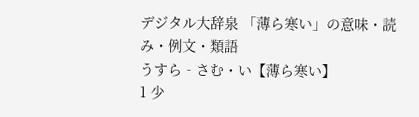デジタル大辞泉 「薄ら寒い」の意味・読み・例文・類語
うすら‐さむ・い【薄ら寒い】
1 少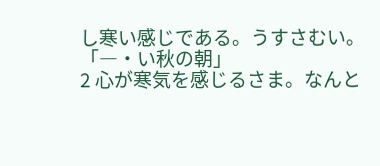し寒い感じである。うすさむい。「―・い秋の朝」
2 心が寒気を感じるさま。なんと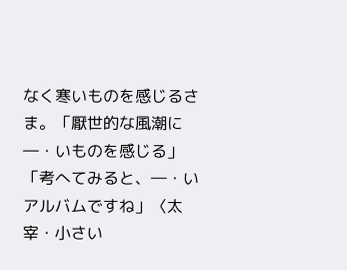なく寒いものを感じるさま。「厭世的な風潮に―・いものを感じる」
「考へてみると、―・いアルバムですね」〈太宰・小さい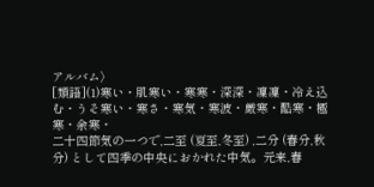アルバム〉
[類語](1)寒い・肌寒い・寒寒・深深・凜凜・冷え込む・うそ寒い・寒さ・寒気・寒波・厳寒・酷寒・極寒・余寒・
二十四節気の一つで,二至 (夏至,冬至) ,二分 (春分,秋分) として四季の中央におかれた中気。元来,春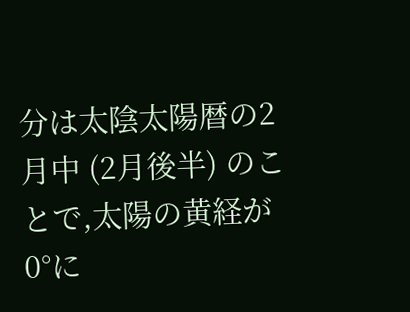分は太陰太陽暦の2月中 (2月後半) のことで,太陽の黄経が0°に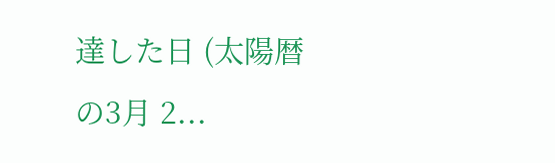達した日 (太陽暦の3月 2...